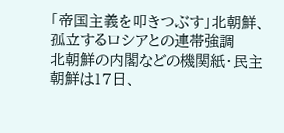「帝国主義を叩きつぶす」北朝鮮、孤立するロシアとの連帯強調
北朝鮮の内閣などの機関紙・民主朝鮮は17日、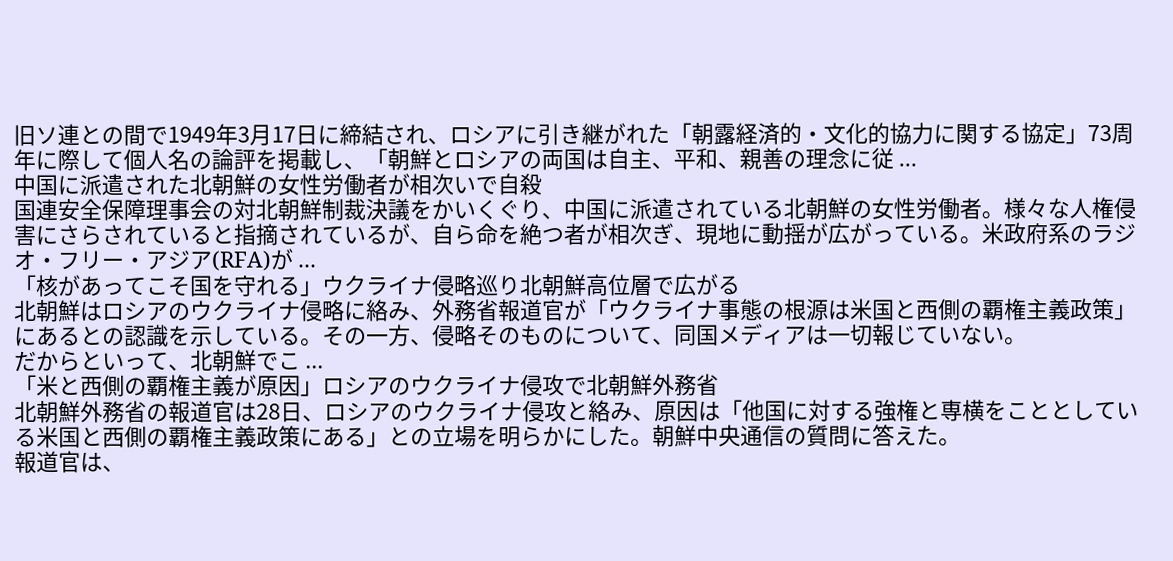旧ソ連との間で1949年3月17日に締結され、ロシアに引き継がれた「朝露経済的・文化的協力に関する協定」73周年に際して個人名の論評を掲載し、「朝鮮とロシアの両国は自主、平和、親善の理念に従 ...
中国に派遣された北朝鮮の女性労働者が相次いで自殺
国連安全保障理事会の対北朝鮮制裁決議をかいくぐり、中国に派遣されている北朝鮮の女性労働者。様々な人権侵害にさらされていると指摘されているが、自ら命を絶つ者が相次ぎ、現地に動揺が広がっている。米政府系のラジオ・フリー・アジア(RFA)が ...
「核があってこそ国を守れる」ウクライナ侵略巡り北朝鮮高位層で広がる
北朝鮮はロシアのウクライナ侵略に絡み、外務省報道官が「ウクライナ事態の根源は米国と西側の覇権主義政策」にあるとの認識を示している。その一方、侵略そのものについて、同国メディアは一切報じていない。
だからといって、北朝鮮でこ ...
「米と西側の覇権主義が原因」ロシアのウクライナ侵攻で北朝鮮外務省
北朝鮮外務省の報道官は28日、ロシアのウクライナ侵攻と絡み、原因は「他国に対する強権と専横をこととしている米国と西側の覇権主義政策にある」との立場を明らかにした。朝鮮中央通信の質問に答えた。
報道官は、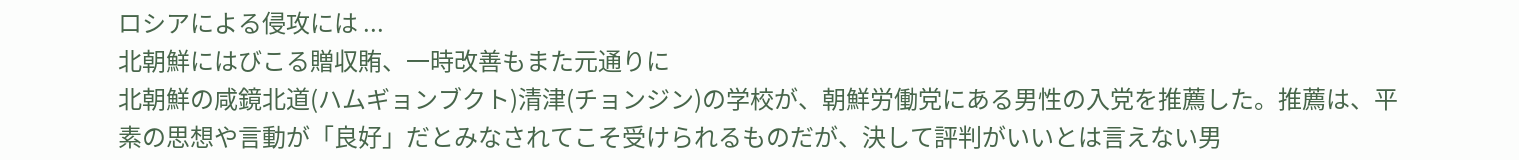ロシアによる侵攻には ...
北朝鮮にはびこる贈収賄、一時改善もまた元通りに
北朝鮮の咸鏡北道(ハムギョンブクト)清津(チョンジン)の学校が、朝鮮労働党にある男性の入党を推薦した。推薦は、平素の思想や言動が「良好」だとみなされてこそ受けられるものだが、決して評判がいいとは言えない男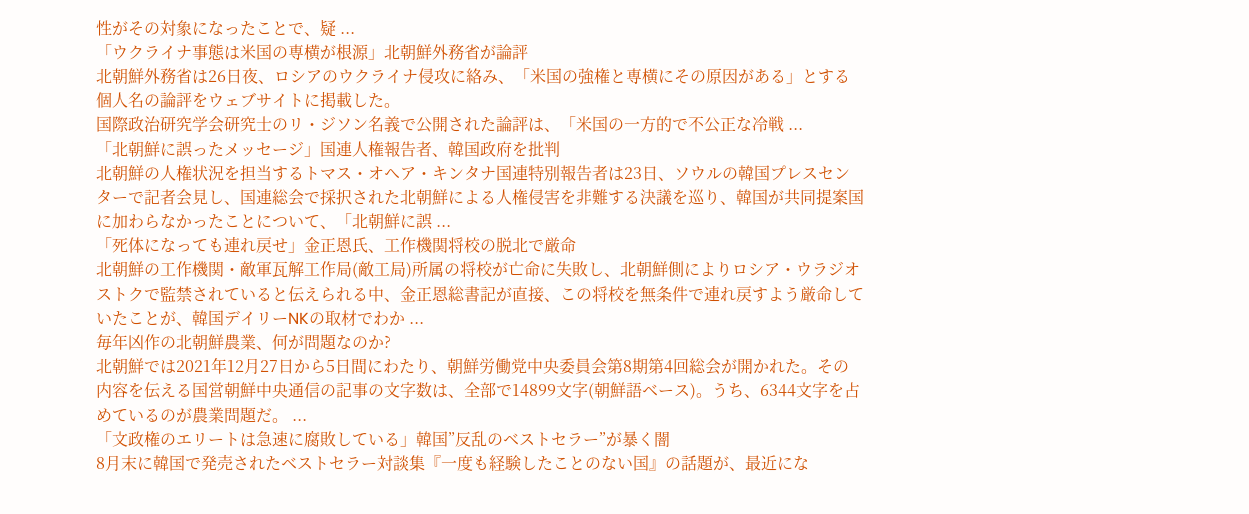性がその対象になったことで、疑 ...
「ウクライナ事態は米国の専横が根源」北朝鮮外務省が論評
北朝鮮外務省は26日夜、ロシアのウクライナ侵攻に絡み、「米国の強権と専横にその原因がある」とする個人名の論評をウェブサイトに掲載した。
国際政治研究学会研究士のリ・ジソン名義で公開された論評は、「米国の一方的で不公正な冷戦 ...
「北朝鮮に誤ったメッセージ」国連人権報告者、韓国政府を批判
北朝鮮の人権状況を担当するトマス・オヘア・キンタナ国連特別報告者は23日、ソウルの韓国プレスセンターで記者会見し、国連総会で採択された北朝鮮による人権侵害を非難する決議を巡り、韓国が共同提案国に加わらなかったことについて、「北朝鮮に誤 ...
「死体になっても連れ戻せ」金正恩氏、工作機関将校の脱北で厳命
北朝鮮の工作機関・敵軍瓦解工作局(敵工局)所属の将校が亡命に失敗し、北朝鮮側によりロシア・ウラジオストクで監禁されていると伝えられる中、金正恩総書記が直接、この将校を無条件で連れ戻すよう厳命していたことが、韓国デイリーNKの取材でわか ...
毎年凶作の北朝鮮農業、何が問題なのか?
北朝鮮では2021年12月27日から5日間にわたり、朝鮮労働党中央委員会第8期第4回総会が開かれた。その内容を伝える国営朝鮮中央通信の記事の文字数は、全部で14899文字(朝鮮語ベース)。うち、6344文字を占めているのが農業問題だ。 ...
「文政権のエリートは急速に腐敗している」韓国”反乱のベストセラー”が暴く闇
8月末に韓国で発売されたベストセラー対談集『一度も経験したことのない国』の話題が、最近にな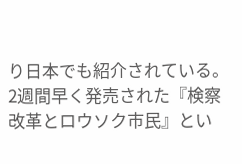り日本でも紹介されている。2週間早く発売された『検察改革とロウソク市民』とい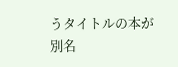うタイトルの本が別名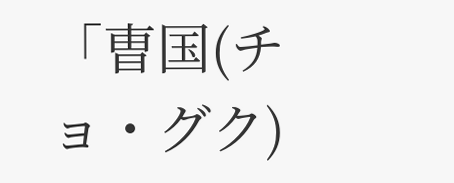「曺国(チョ・グク)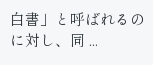白書」と呼ばれるのに対し、同 ...